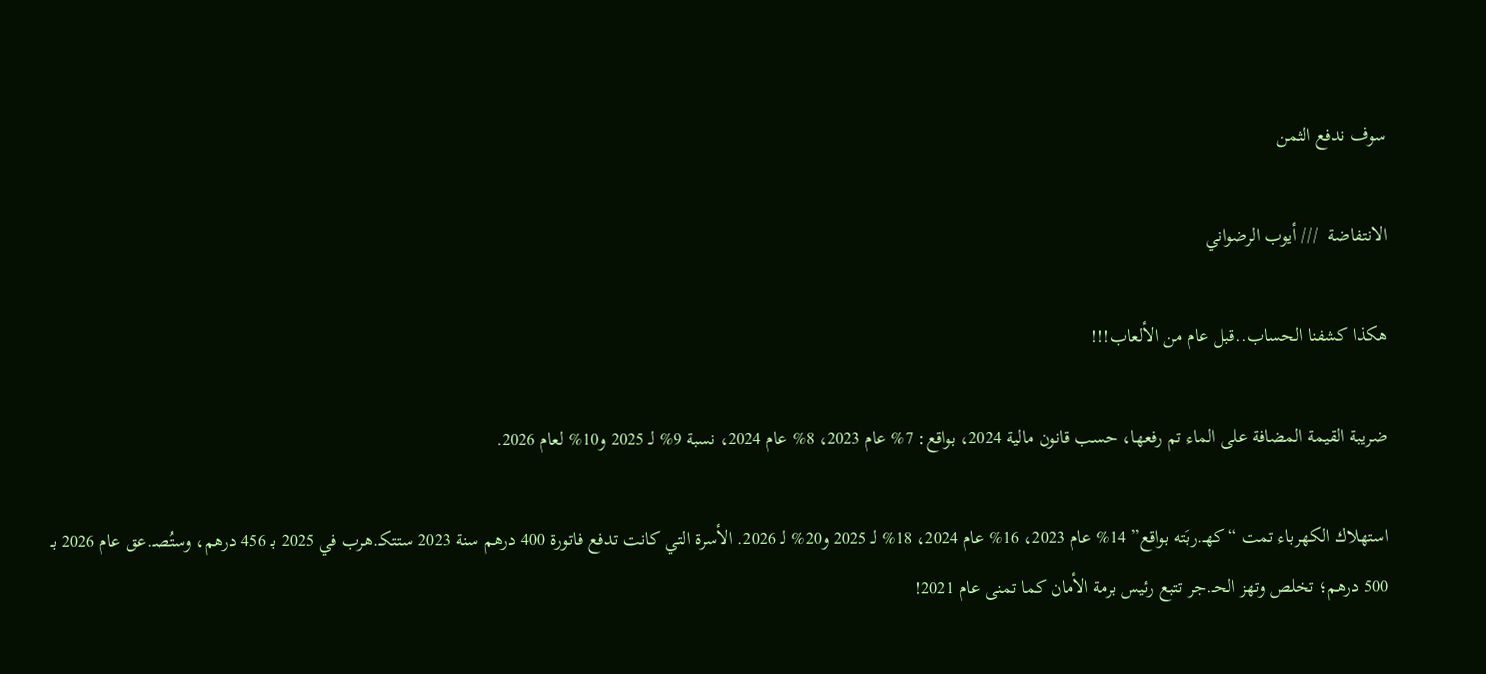سوف ندفع الثمن

الانتفاضة  /// أيوب الرضواني

هكذا كشفنا الحساب..قبل عام من الألعاب!!!

ضريبة القيمة المضافة على الماء تم رفعها، حسب قانون مالية 2024، بواقع: 7% عام 2023، 8% عام 2024، نسبة 9% لـ 2025 و10% لعام 2026.

استهلاك الكهرباء تمت “كهـ.ربَته بواقع” 14% عام 2023، 16% عام 2024، 18% لـ 2025 و20% لـ 2026. الأسرة التي كانت تدفع فاتورة 400 درهم سنة 2023 ستتكـ.هرب في 2025 بـ 456 درهم، وستُصـ.عق عام 2026 بـ 500 درهم؛ تخلص وتهز الحـ.جر تتبع رئيس برمة الأمان كما تمنى عام 2021!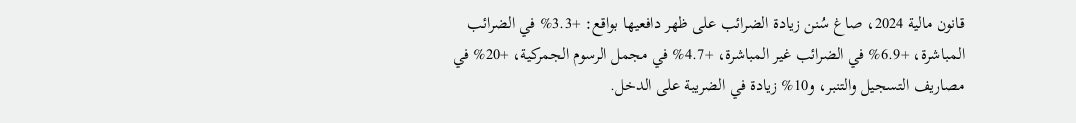قانون مالية 2024، صاغ سُنن زيادة الضرائب على ظهر دافعيها بواقع: +3.3% في الضرائب المباشرة، +6.9% في الضرائب غير المباشرة، +4.7% في مجمل الرسوم الجمركية، +20% في مصاريف التسجيل والتنبر، و10% زيادة في الضريبة على الدخل.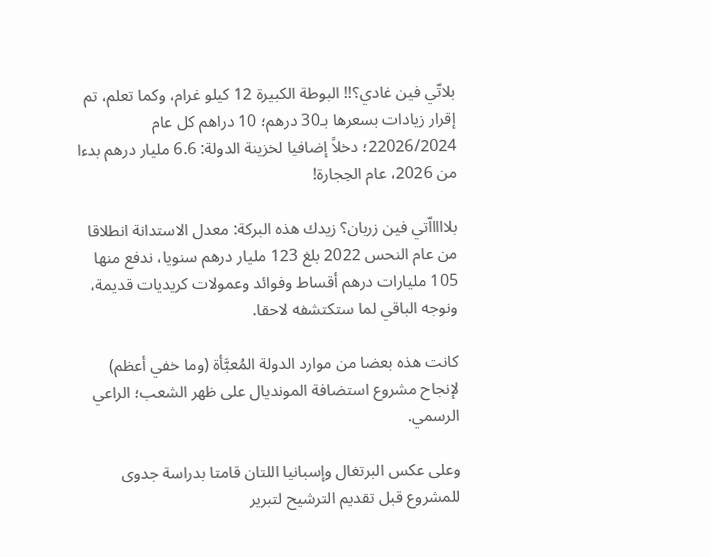بلاتّي فين غادي؟!! البوطة الكبيرة 12 كيلو غرام، وكما تعلم، تم إقرار زيادات بسعرها بـ30 درهم؛ 10 دراهم كل عام 22026/2024؛ دخلاً إضافيا لخزينة الدولة: 6.6 مليار درهم بدءا من 2026، عام الحِجارة!

بلاااااّتي فين زربان؟ زيدك هذه البركة: معدل الاستدانة انطلاقا من عام النحس 2022 بلغ 123 مليار درهم سنويا، ندفع منها 105 مليارات درهم أقساط وفوائد وعمولات كريديات قديمة، ونوجه الباقي لما ستكتشفه لاحقا.

كانت هذه بعضا من موارد الدولة المُعبَّأة (وما خفي أعظم) لإنجاح مشروع استضافة المونديال على ظهر الشعب؛ الراعي الرسمي.

وعلى عكس البرتغال وإسبانيا اللتان قامتا بدراسة جدوى للمشروع قبل تقديم الترشيح لتبرير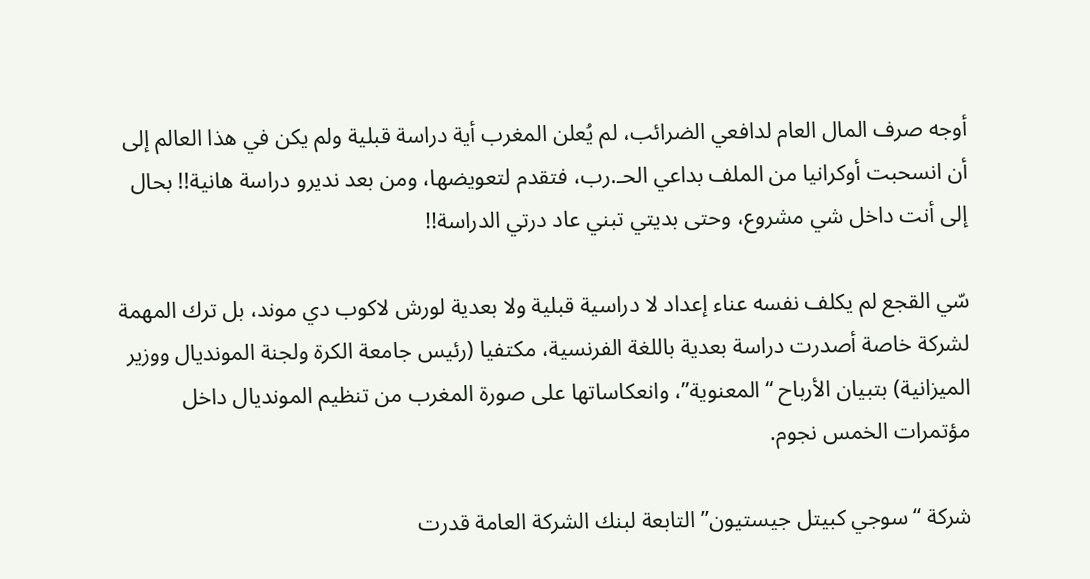أوجه صرف المال العام لدافعي الضرائب، لم يُعلن المغرب أية دراسة قبلية ولم يكن في هذا العالم إلى أن انسحبت أوكرانيا من الملف بداعي الحـ.رب، فتقدم لتعويضها، ومن بعد نديرو دراسة هانية!! بحال إلى أنت داخل شي مشروع، وحتى بديتي تبني عاد درتي الدراسة!!

سّي القجع لم يكلف نفسه عناء إعداد لا دراسية قبلية ولا بعدية لورش لاكوب دي موند، بل ترك المهمة لشركة خاصة أصدرت دراسة بعدية باللغة الفرنسية، مكتفيا (رئيس جامعة الكرة ولجنة المونديال ووزير الميزانية) بتبيان الأرباح “المعنوية”، وانعكاساتها على صورة المغرب من تنظيم المونديال داخل مؤتمرات الخمس نجوم.

شركة “سوجي كبيتل جيستيون” التابعة لبنك الشركة العامة قدرت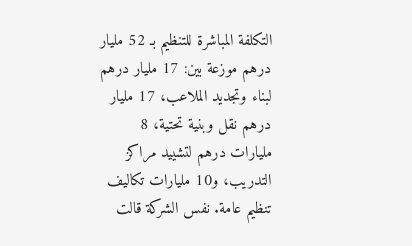التكلفة المباشرة للتنظيم بـ 52 مليار درهم موزعة بين: 17 مليار درهم لبناء وتجديد الملاعب، 17 مليار درهم نقل وبنية تحتية، 8 مليارات درهم لتشييد مراكز التدريب، و10 مليارات تكاليف تنظيم عامة. نفس الشركة قالت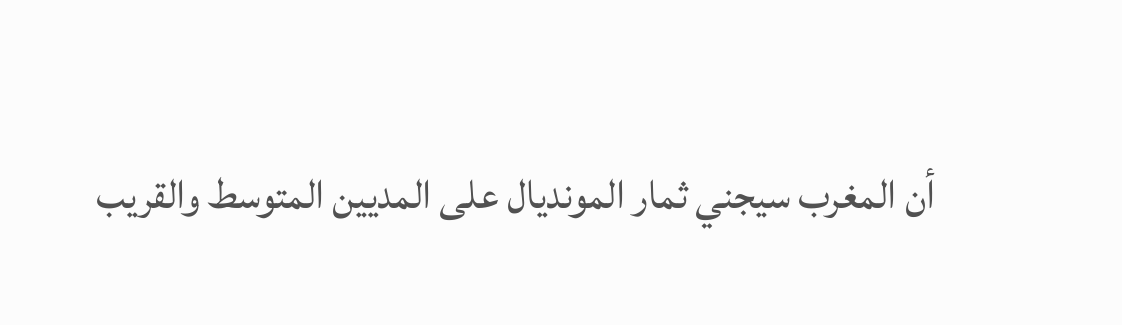أن المغرب سيجني ثمار المونديال على المديين المتوسط والقريب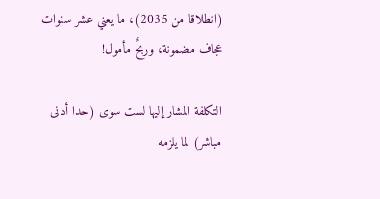(انطلاقا من 2035)، ما يعني عشر سنوات عجاف مضمونة، وربحٌ مأمول!

التكلفة المشار إليها لست سوى (حدا أدنى مباشر) لما يلزمه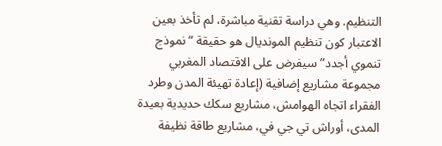التنظيم. وهي دراسة تقنية مباشرة، لم تأخذ بعين الاعتبار كون تنظيم المونديال هو حقيقة “نموذج تنموي أجدد” سيفرض على الاقتصاد المغربي مجموعة مشاريع إضافية (إعادة تهيئة المدن وطرد الفقراء اتجاه الهوامش، مشاريع سكك حديدية بعيدة المدى، أوراش تي جي في، مشاريع طاقة نظيفة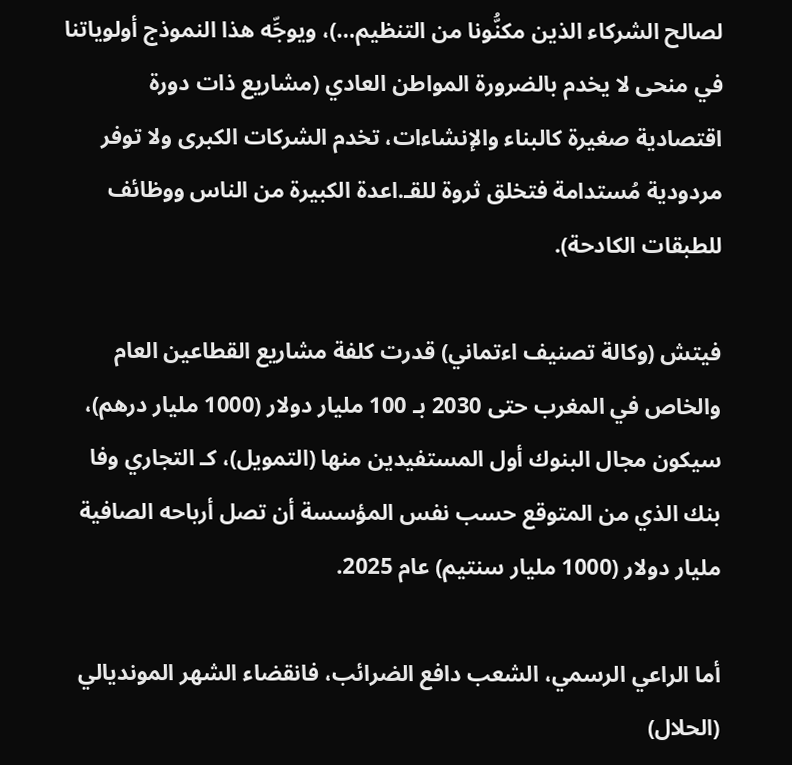لصالح الشركاء الذين مكنُّونا من التنظيم…)، ويوجِّه هذا النموذج أولوياتنا في منحى لا يخدم بالضرورة المواطن العادي (مشاريع ذات دورة اقتصادية صغيرة كالبناء والإنشاءات، تخدم الشركات الكبرى ولا توفر مردودية مُستدامة فتخلق ثروة للقـ.اعدة الكبيرة من الناس ووظائف للطبقات الكادحة).

فيتش (وكالة تصنيف اءتماني) قدرت كلفة مشاريع القطاعين العام والخاص في المغرب حتى 2030 بـ 100 مليار دولار (1000 مليار درهم)، سيكون مجال البنوك أول المستفيدين منها (التمويل)، كـ التجاري وفا بنك الذي من المتوقع حسب نفس المؤسسة أن تصل أرباحه الصافية مليار دولار (1000 مليار سنتيم) عام 2025.

أما الراعي الرسمي، الشعب دافع الضرائب، فانقضاء الشهر المونديالي (الحلال)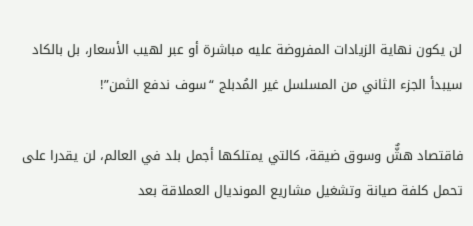لن يكون نهاية الزيادات المفروضة عليه مباشرة أو عبر لهيب الأسعار، بل بالكاد سيبدأ الجزء الثاني من المسلسل غير المُدبلج “سوف ندفع الثمن”!

فاقتصاد هشٌّ وسوق ضيقة، كالتي يمتلكها أجمل بلد في العالم، لن يقدرا على تحمل كلفة صيانة وتشغيل مشاريع المونديال العملاقة بعد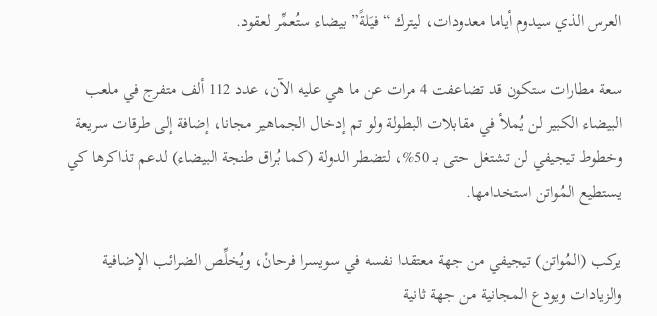العرس الذي سيدوم أياما معدودات، ليترك “فيَلةً” بيضاء ستُعمِّر لعقود.

سعة مطارات ستكون قد تضاعفت 4 مرات عن ما هي عليه الآن، عدد 112 ألف متفرج في ملعب البيضاء الكبير لن يُملأ في مقابلات البطولة ولو تم إدخال الجماهير مجانا، إضافة إلى طرقات سريعة وخطوط تيجيفي لن تشتغل حتى بـ 50%، لتضطر الدولة (كما بُراق طنجة البيضاء) لدعم تذاكرها كي يستطيع المُواتن استخدامها.

يركب (المُواتن) تيجيفي من جهة معتقدا نفسه في سويسرا فرحانْ، ويُخلِّص الضرائب الإضافية والزيادات ويودع المجانية من جهة ثانية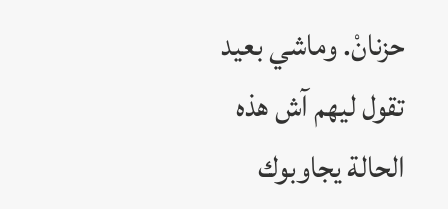حزنانْ. وماشي بعيد تقول ليهم آش هذه الحالة يجاوبوك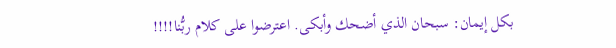بكل إيمان: سبحان الذي أضحك وأبكى. اعترضوا على كلام ربُّنا!!!!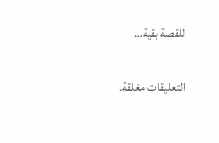للقصة بقية…

التعليقات مغلقة.